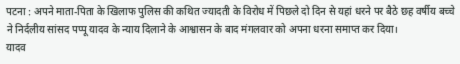पटना : अपने माता-पिता के खिलाफ पुलिस की कथित ज्यादती के विरोध में पिछले दो दिन से यहां धरने पर बैठे छह वर्षीय बच्चे ने निर्दलीय सांसद पप्पू यादव के न्याय दिलाने के आश्वासन के बाद मंगलवार को अपना धरना समाप्त कर दिया।
यादव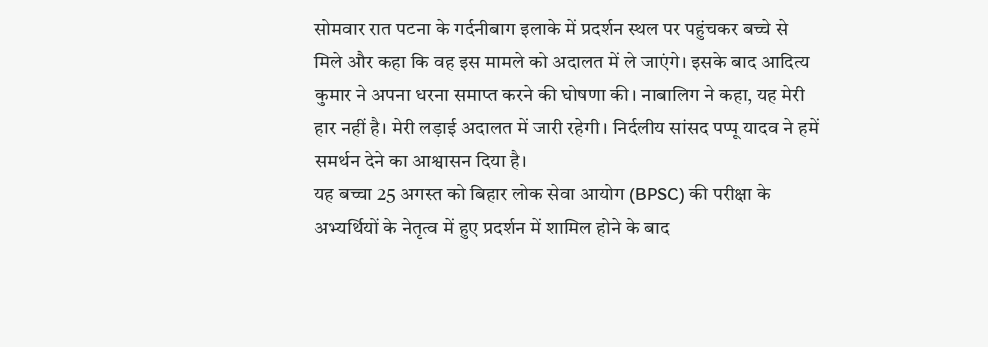सोमवार रात पटना के गर्दनीबाग इलाके में प्रदर्शन स्थल पर पहुंचकर बच्चे से मिले और कहा कि वह इस मामले को अदालत में ले जाएंगे। इसके बाद आदित्य कुमार ने अपना धरना समाप्त करने की घोषणा की। नाबालिग ने कहा, यह मेरी हार नहीं है। मेरी लड़ाई अदालत में जारी रहेगी। निर्दलीय सांसद पप्पू यादव ने हमें समर्थन देने का आश्वासन दिया है।
यह बच्चा 25 अगस्त को बिहार लोक सेवा आयोग (BPSC) की परीक्षा के अभ्यर्थियों के नेतृत्व में हुए प्रदर्शन में शामिल होने के बाद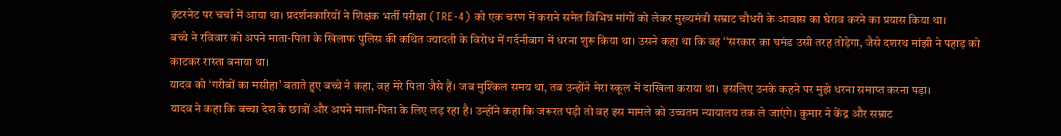इंटरनेट पर चर्चा में आया था। प्रदर्शनकारियों ने शिक्षक भर्ती परीक्षा (TRE-4) को एक चरण में कराने समेत विभिन्न मांगों को लेकर मुख्यमंत्री सम्राट चौधरी के आवास का घेराव करने का प्रयास किया था।
बच्चे ने रविवार को अपने माता-पिता के खिलाफ पुलिस की कथित ज्यादती के विरोध में गर्दनीबाग में धरना शुरू किया था। उसने कहा था कि वह ‘‘सरकार का घमंड उसी तरह तोड़ेगा, जैसे दशरथ मांझी ने पहाड़ को काटकर रास्ता बनाया था।
यादव को ‘गरीबों का मसीहा’ बताते हुए बच्चे ने कहा, वह मेरे पिता जैसे हैं। जब मुश्किल समय था, तब उन्होंने मेरा स्कूल में दाखिला कराया था। इसलिए उनके कहने पर मुझे धरना समाप्त करना पड़ा।
यादव ने कहा कि बच्चा देश के छात्रों और अपने माता-पिता के लिए लड़ रहा है। उन्होंने कहा कि जरूरत पड़ी तो वह इस मामले को उच्चतम न्यायालय तक ले जाएंगे। कुमार ने केंद्र और सम्राट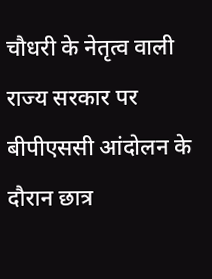चौधरी के नेतृत्व वाली राज्य सरकार पर बीपीएससी आंदोलन के दौरान छात्र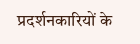प्रदर्शनकारियों के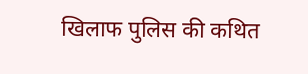खिलाफ पुलिस की कथित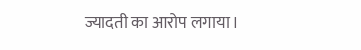ज्यादती का आरोप लगाया।